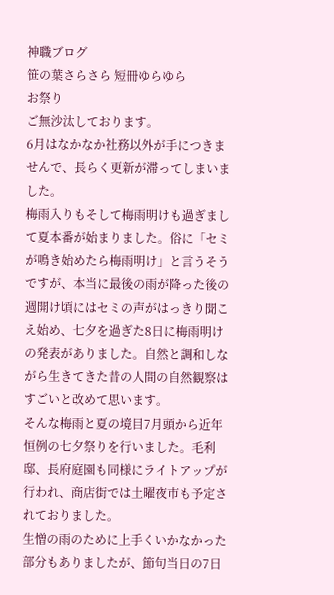神職ブログ
笹の葉さらさら 短冊ゆらゆら
お祭り
ご無沙汰しております。
6月はなかなか社務以外が手につきませんで、長らく更新が滞ってしまいました。
梅雨入りもそして梅雨明けも過ぎまして夏本番が始まりました。俗に「セミが鳴き始めたら梅雨明け」と言うそうですが、本当に最後の雨が降った後の週開け頃にはセミの声がはっきり聞こえ始め、七夕を過ぎた8日に梅雨明けの発表がありました。自然と調和しながら生きてきた昔の人間の自然観察はすごいと改めて思います。
そんな梅雨と夏の境目7月頭から近年恒例の七夕祭りを行いました。毛利邸、長府庭園も同様にライトアップが行われ、商店街では土曜夜市も予定されておりました。
生憎の雨のために上手くいかなかった部分もありましたが、節句当日の7日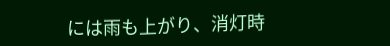には雨も上がり、消灯時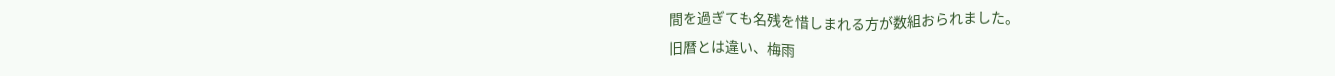間を過ぎても名残を惜しまれる方が数組おられました。
旧暦とは違い、梅雨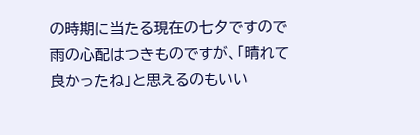の時期に当たる現在の七夕ですので雨の心配はつきものですが、「晴れて良かったね」と思えるのもいい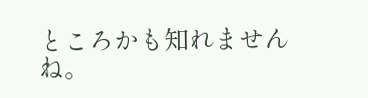ところかも知れませんね。